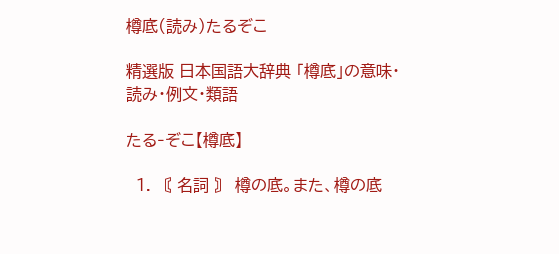樽底(読み)たるぞこ

精選版 日本国語大辞典 「樽底」の意味・読み・例文・類語

たる‐ぞこ【樽底】

  1. 〘 名詞 〙 樽の底。また、樽の底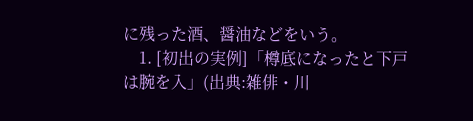に残った酒、醤油などをいう。
    1. [初出の実例]「樽底になったと下戸は腕を入」(出典:雑俳・川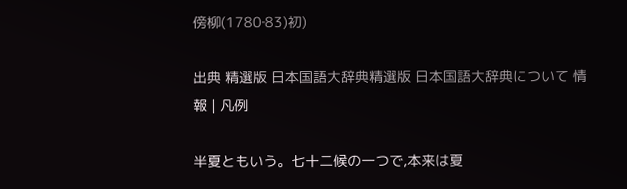傍柳(1780‐83)初)

出典 精選版 日本国語大辞典精選版 日本国語大辞典について 情報 | 凡例

半夏ともいう。七十二候の一つで,本来は夏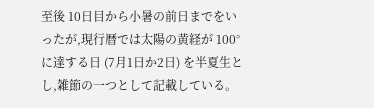至後 10日目から小暑の前日までをいったが,現行暦では太陽の黄経が 100°に達する日 (7月1日か2日) を半夏生とし,雑節の一つとして記載している。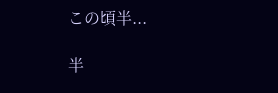この頃半...

半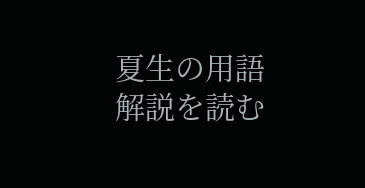夏生の用語解説を読む